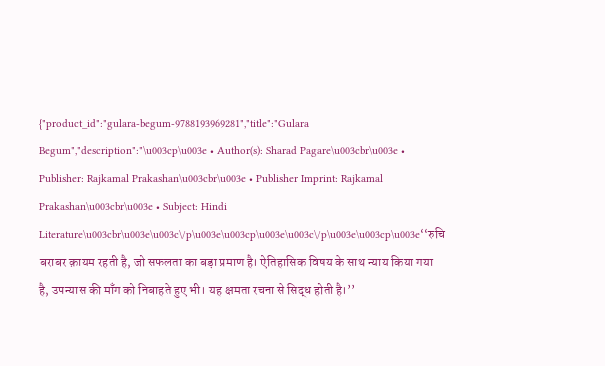{"product_id":"gulara-begum-9788193969281","title":"Gulara Begum","description":"\u003cp\u003e • Author(s): Sharad Pagare\u003cbr\u003e • Publisher: Rajkamal Prakashan\u003cbr\u003e • Publisher Imprint: Rajkamal Prakashan\u003cbr\u003e • Subject: Hindi Literature\u003cbr\u003e\u003c\/p\u003e\u003cp\u003e\u003c\/p\u003e\u003cp\u003e‘‘रुचि बराबर क़ायम रहती है, जो सफलता का बड़ा प्रमाण है। ऐतिहासिक विषय के साथ न्याय किया गया है, उपन्यास की माँग को निबाहते हुए भी। यह क्षमता रचना से सिद्ध होती है।’’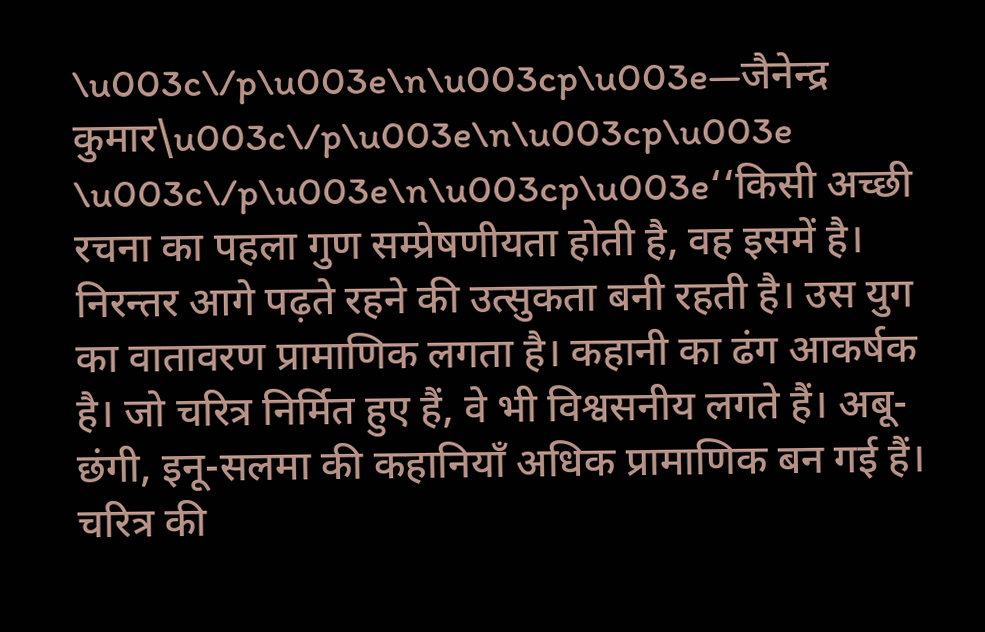\u003c\/p\u003e\n\u003cp\u003e—जैनेन्द्र कुमार\u003c\/p\u003e\n\u003cp\u003e \u003c\/p\u003e\n\u003cp\u003e‘‘किसी अच्छी रचना का पहला गुण सम्प्रेषणीयता होती है, वह इसमें है। निरन्तर आगे पढ़ते रहने की उत्सुकता बनी रहती है। उस युग का वातावरण प्रामाणिक लगता है। कहानी का ढंग आकर्षक है। जो चरित्र निर्मित हुए हैं, वे भी विश्वसनीय लगते हैं। अबू-छंगी, इनू-सलमा की कहानियाँ अधिक प्रामाणिक बन गई हैं। चरित्र की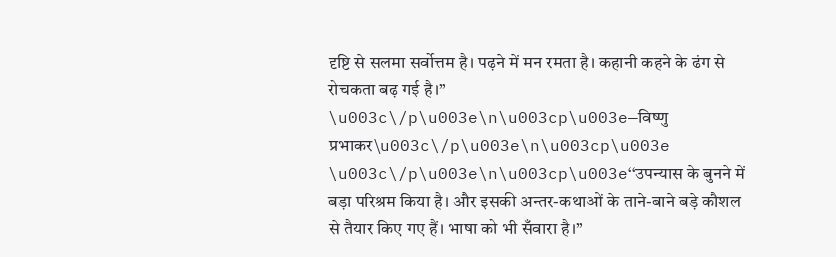दृष्टि से सलमा सर्वोत्तम है। पढ़ने में मन रमता है। कहानी कहने के ढंग से रोचकता बढ़ गई है।’’    \u003c\/p\u003e\n\u003cp\u003e—विष्णु प्रभाकर\u003c\/p\u003e\n\u003cp\u003e \u003c\/p\u003e\n\u003cp\u003e‘‘उपन्यास के बुनने में बड़ा परिश्रम किया है। और इसकी अन्तर-कथाओं के ताने-बाने बड़े कौशल से तैयार किए गए हैं। भाषा को भी सँवारा है।’’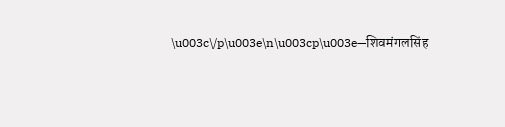\u003c\/p\u003e\n\u003cp\u003e—शिवमंगलसिंह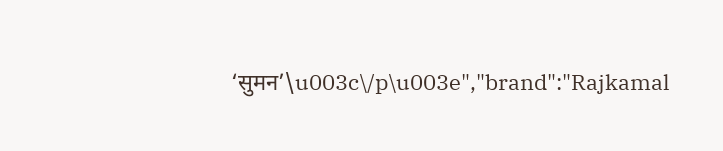‘सुमन’\u003c\/p\u003e","brand":"Rajkamal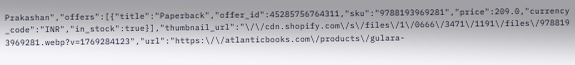Prakashan","offers":[{"title":"Paperback","offer_id":45285756764311,"sku":"9788193969281","price":209.0,"currency_code":"INR","in_stock":true}],"thumbnail_url":"\/\/cdn.shopify.com\/s\/files\/1\/0666\/3471\/1191\/files\/9788193969281.webp?v=1769284123","url":"https:\/\/atlanticbooks.com\/products\/gulara-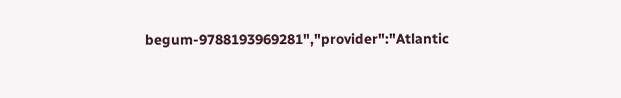begum-9788193969281","provider":"Atlantic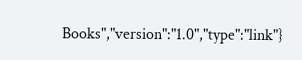Books","version":"1.0","type":"link"}